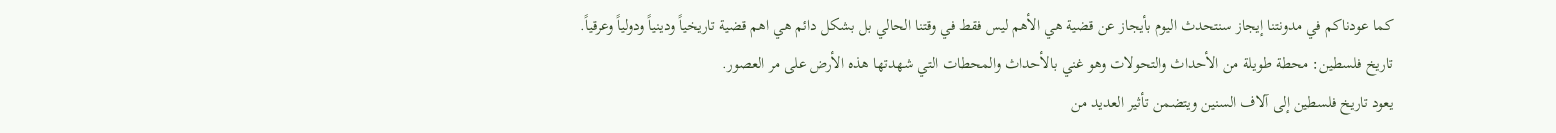كما عودناكم في مدونتنا إيجاز سنتحدث اليوم بأيجاز عن قضية هي الأهم ليس فقط في وقتنا الحالي بل بشكل دائم هي اهم قضية تاريخياً ودينياً ودولياً وعرقياً.
تاريخ فلسطين: محطة طويلة من الأحداث والتحولات وهو غني بالأحداث والمحطات التي شهدتها هذه الأرض على مر العصور.
يعود تاريخ فلسطين إلى آلاف السنين ويتضمن تأثير العديد من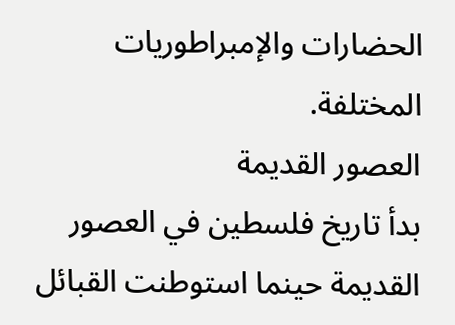الحضارات والإمبراطوريات المختلفة.
العصور القديمة
بدأ تاريخ فلسطين في العصور القديمة حينما استوطنت القبائل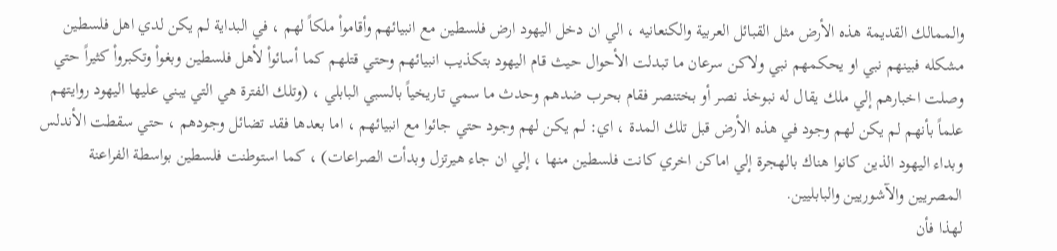والممالك القديمة هذه الأرض مثل القبائل العربية والكنعانيه ، الي ان دخل اليهود ارض فلسطين مع انبيائهم وأقامواْ ملكاً لهم ، في البداية لم يكن لدي اهل فلسطين مشكله فبينهم نبي او يحكمهم نبي ولاكن سرعان ما تبدلت الأحوال حيث قام اليهود بتكذيب انبيائهم وحتي قتلهم كما أسائواْ لأهل فلسطين وبغواْ وتكبرواْ كثيراً حتي وصلت اخبارهم إلي ملك يقال له نبوخذ نصر أو بختنصر فقام بحرب ضدهم وحدث ما سمي تاريخياً بالسبي البابلي ، (وتلك الفترة هي التي يبني عليها اليهود روايتهم علماً بأنهم لم يكن لهم وجود في هذه الأرض قبل تلك المدة ، اي: لم يكن لهم وجود حتي جائوا مع انبيائهم ، اما بعدها فقد تضائل وجودهم ، حتي سقطت الأندلس وبداء اليهود الذين كانوا هناك بالهجرة إلي اماكن اخري كانت فلسطين منها ، إلي ان جاء هيرتزل وبدأت الصراعات) ، كما استوطنت فلسطين بواسطة الفراعنة المصريين والآشوريين والبابليين.
لهذا فأن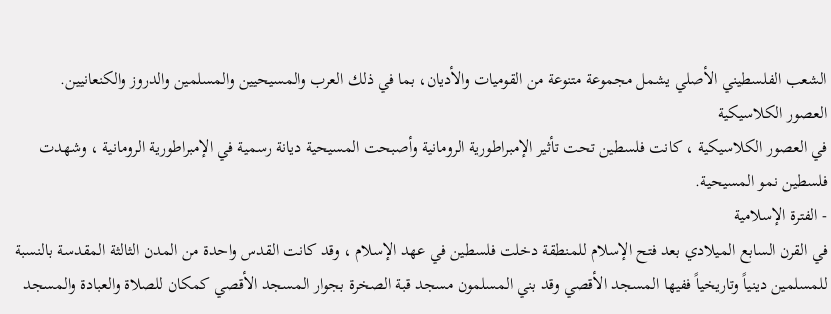الشعب الفلسطيني الأصلي يشمل مجموعة متنوعة من القوميات والأديان، بما في ذلك العرب والمسيحيين والمسلمين والدروز والكنعانيين.
العصور الكلاسيكية
في العصور الكلاسيكية ، كانت فلسطين تحت تأثير الإمبراطورية الرومانية وأصبحت المسيحية ديانة رسمية في الإمبراطورية الرومانية ، وشهدت فلسطين نمو المسيحية.
- الفترة الإسلامية
في القرن السابع الميلادي بعد فتح الإسلام للمنطقة دخلت فلسطين في عهد الإسلام ، وقد كانت القدس واحدة من المدن الثالثة المقدسة بالنسبة للمسلمين دينياً وتاريخياً ففيها المسجد الأقصي وقد بني المسلمون مسجد قبة الصخرة بجوار المسجد الأقصي كمكان للصلاة والعبادة والمسجد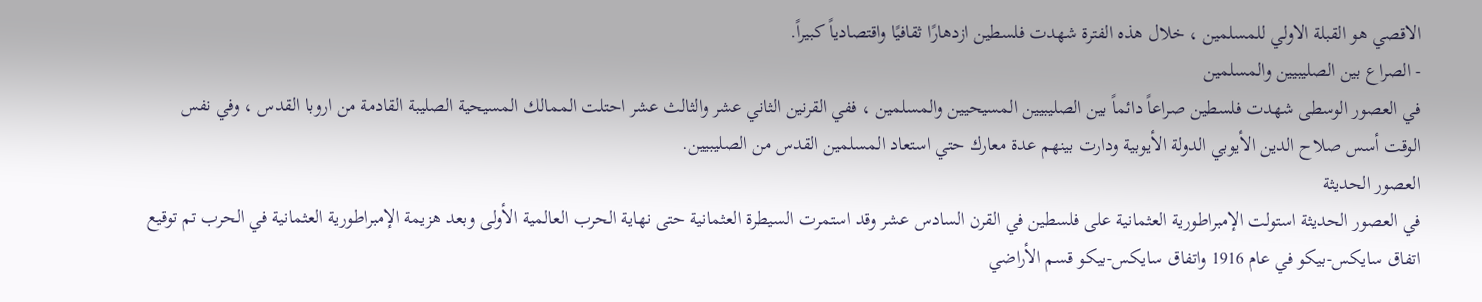الاقصي هو القبلة الاولي للمسلمين ، خلال هذه الفترة شهدت فلسطين ازدهارًا ثقافيًا واقتصادياً كبيراً.
- الصراع بين الصليبيين والمسلمين
في العصور الوسطى شهدت فلسطين صراعاً دائماً بين الصليبيين المسيحيين والمسلمين ، ففي القرنين الثاني عشر والثالث عشر احتلت الممالك المسيحية الصليبة القادمة من اروبا القدس ، وفي نفس الوقت أسس صلاح الدين الأيوبي الدولة الأيوبية ودارت بينهم عدة معارك حتي استعاد المسلمين القدس من الصليبيين.
العصور الحديثة
في العصور الحديثة استولت الإمبراطورية العثمانية على فلسطين في القرن السادس عشر وقد استمرت السيطرة العثمانية حتى نهاية الحرب العالمية الأولى وبعد هزيمة الإمبراطورية العثمانية في الحرب تم توقيع اتفاق سايكس-بيكو في عام 1916 واتفاق سايكس-بيكو قسم الأراضي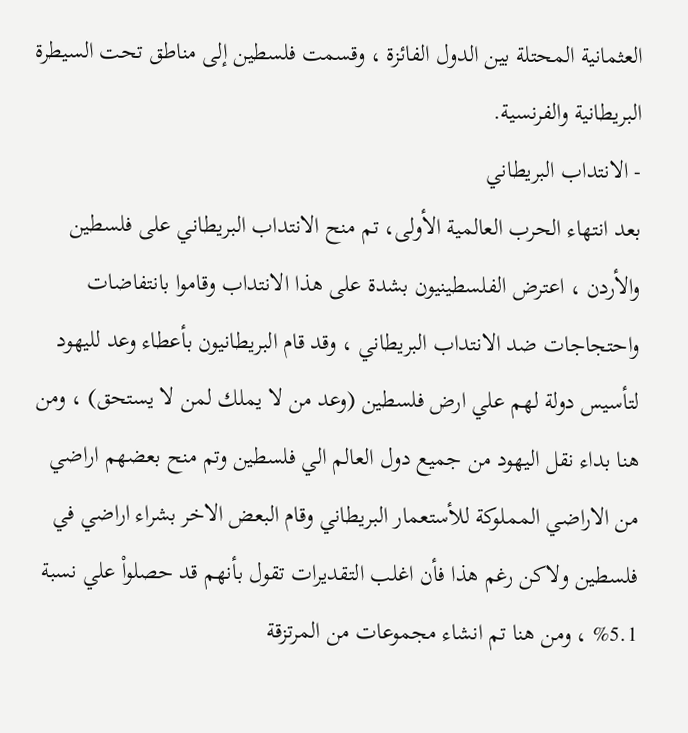العثمانية المحتلة بين الدول الفائزة ، وقسمت فلسطين إلى مناطق تحت السيطرة البريطانية والفرنسية.
- الانتداب البريطاني
بعد انتهاء الحرب العالمية الأولى، تم منح الانتداب البريطاني على فلسطين والأردن ، اعترض الفلسطينيون بشدة على هذا الانتداب وقاموا بانتفاضات واحتجاجات ضد الانتداب البريطاني ، وقد قام البريطانيون بأعطاء وعد لليهود لتأسيس دولة لهم علي ارض فلسطين (وعد من لا يملك لمن لا يستحق) ، ومن هنا بداء نقل اليهود من جميع دول العالم الي فلسطين وتم منح بعضهم اراضي من الاراضي المملوكة للأستعمار البريطاني وقام البعض الاخر بشراء اراضي في فلسطين ولاكن رغم هذا فأن اغلب التقديرات تقول بأنهم قد حصلواْ علي نسبة 5.1% ، ومن هنا تم انشاء مجموعات من المرتزقة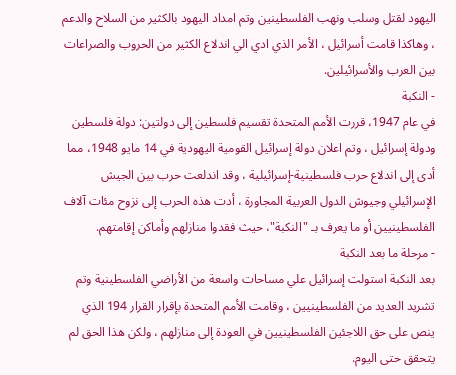اليهود لقتل وسلب ونهب الفلسطينين وتم امداد اليهود بالكثير من السلاح والدعم ، وهاكذا قامت أسرائيل ، الأمر الذي ادي الي اندلاع الكثير من الحروب والصراعات بين العرب والأسرائيلين.
- النكبة
في عام 1947، قررت الأمم المتحدة تقسيم فلسطين إلى دولتين: دولة فلسطين ودولة إسرائيل ، وتم اعلان دولة إسرائيل القومية اليهودية في 14 مايو 1948، مما أدى إلى اندلاع حرب فلسطينية-إسرائيلية ، وقد اندلعت حرب بين الجيش الإسرائيلي وجيوش الدول العربية المجاورة ، أدت هذه الحرب إلى نزوح مئات آلاف الفلسطينيين أو ما يعرف بـ "النكبة"، حيث فقدوا منازلهم وأماكن إقامتهم.
- مرحلة ما بعد النكبة
بعد النكبة استولت إسرائيل علي مساحات واسعة من الأراضي الفلسطينية وتم تشريد العديد من الفلسطينيين ، وقامت الأمم المتحدة بإقرار القرار 194 الذي ينص على حق اللاجئين الفلسطينيين في العودة إلى منازلهم ، ولكن هذا الحق لم يتحقق حتى اليوم.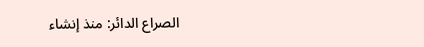الصراع الدائر: منذ إنشاء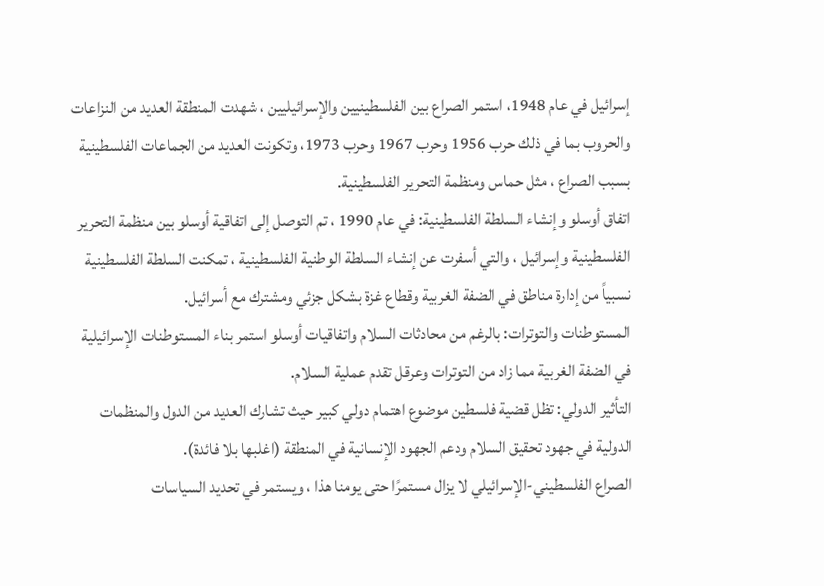إسرائيل في عام 1948، استمر الصراع بين الفلسطينيين والإسرائيليين ، شهدت المنطقة العديد من النزاعات والحروب بما في ذلك حرب 1956 وحرب 1967 وحرب 1973، وتكونت العديد من الجماعات الفلسطينية بسبب الصراع ، مثل حماس ومنظمة التحرير الفلسطينية.
اتفاق أوسلو وإنشاء السلطة الفلسطينية: في عام 1990 ، تم التوصل إلى اتفاقية أوسلو بين منظمة التحرير الفلسطينية وإسرائيل ، والتي أسفرت عن إنشاء السلطة الوطنية الفلسطينية ، تمكنت السلطة الفلسطينية نسبياً من إدارة مناطق في الضفة الغربية وقطاع غزة بشكل جزئي ومشترك مع أسرائيل.
المستوطنات والتوترات: بالرغم من محادثات السلام واتفاقيات أوسلو استمر بناء المستوطنات الإسرائيلية في الضفة الغربية مما زاد من التوترات وعرقل تقدم عملية السلام.
التأثير الدولي: تظل قضية فلسطين موضوع اهتمام دولي كبير حيث تشارك العديد من الدول والمنظمات الدولية في جهود تحقيق السلام ودعم الجهود الإنسانية في المنطقة (اغلبها بلا فائدة).
الصراع الفلسطيني-الإسرائيلي لا يزال مستمرًا حتى يومنا هذا ، ويستمر في تحديد السياسات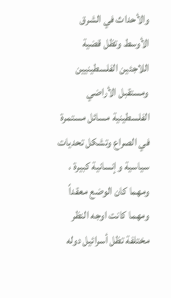والأحداث في الشرق الأوسط وتظل قضية اللاجئين الفلسطينيين ومستقبل الأراضي الفلسطينية مسائل مستمرة في الصراع وتشكل تحديات سياسية وإنسانية كبيرة ، ومهما كان الوضع معقداً ومهما كانت اوجه النظر مختلفة تظل أسرائيل دوله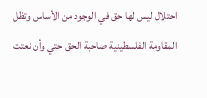احتلال ليس لها حق في الوجود من الأساس وتظل المقاومة الفلسطينية صاحبة الحق حتي وأن نعتت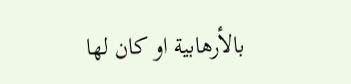بالأرهابية او كان لها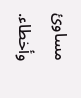مساوئ وأخطاء.